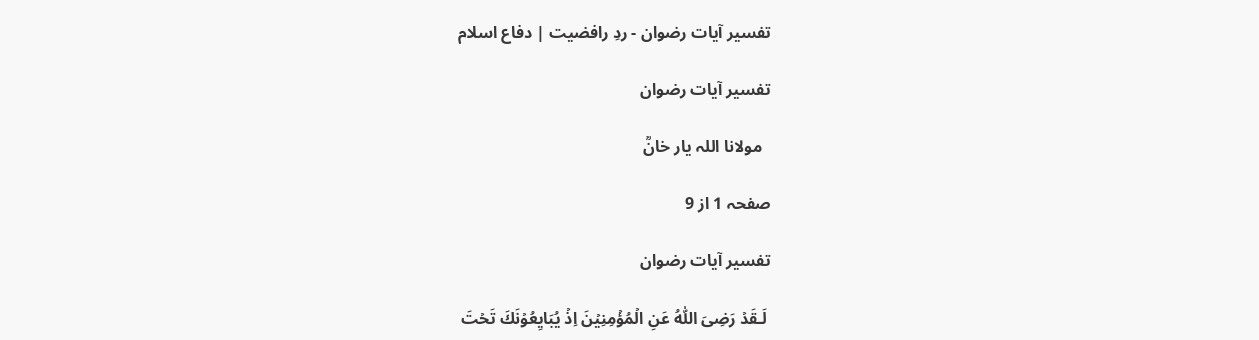تفسیر آیات رضوان - ردِ رافضیت | دفاع اسلام

تفسیر آیات رضوان

  مولانا اللہ یار خانؒ

صفحہ 1 از 9

تفسیر آیات رضوان

 لَـقَدۡ رَضِىَ اللّٰهُ عَنِ الۡمُؤۡمِنِيۡنَ اِذۡ يُبَايِعُوۡنَكَ تَحۡتَ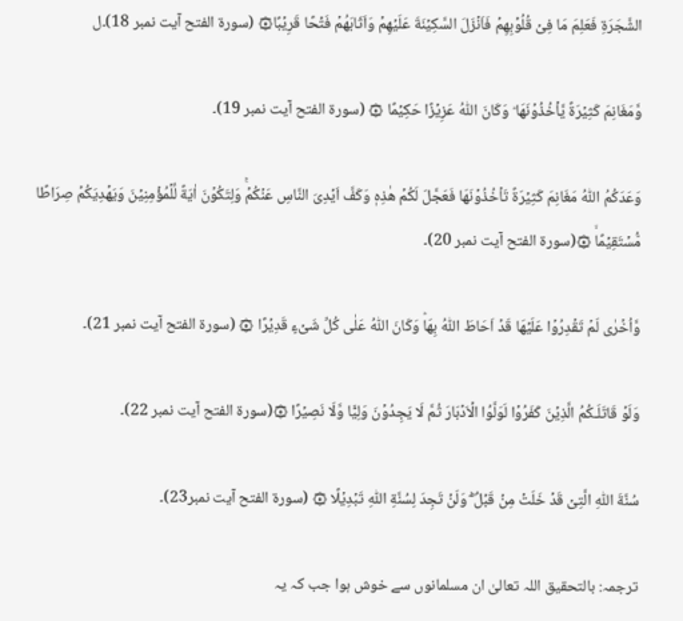الشَّجَرَةِ فَعَلِمَ مَا فِىۡ قُلُوۡبِهِمۡ فَاَنۡزَلَ السَّكِيۡنَةَ عَلَيۡهِمۡ وَاَثَابَهُمۡ فَتۡحًا قَرِيۡبًا۞ (سورة الفتح آیت نمبر 18)۔ل

وَّمَغَانِمَ كَثِيۡرَةً يَّاۡخُذُوۡنَهَا ‌ؕ وَكَانَ اللّٰهُ عَزِيۡزًا حَكِيۡمًا ۞ (سورة الفتح آیت نمبر 19)۔

وَعَدَكُمُ اللّٰهُ مَغَانِمَ كَثِيۡرَةً تَاۡخُذُوۡنَهَا فَعَجَّلَ لَكُمۡ هٰذِهٖ وَكَفَّ اَيۡدِىَ النَّاسِ عَنۡكُمۡ‌ۚ وَلِتَكُوۡنَ اٰيَةً لِّلۡمُؤۡمِنِيۡنَ وَيَهۡدِيَكُمۡ صِرَاطًا مُّسۡتَقِيۡمًاۙ ۞(سورة الفتح آیت نمبر 20)۔

وَّاُخۡرٰى لَمۡ تَقۡدِرُوۡا عَلَيۡهَا قَدۡ اَحَاطَ اللّٰهُ بِهَا‌ؕ وَكَانَ اللّٰهُ عَلٰى كُلِّ شَىۡءٍ قَدِيۡرًا ۞ (سورة الفتح آیت نمبر 21)۔

وَلَوۡ قَاتَلَـكُمُ الَّذِيۡنَ كَفَرُوۡا لَوَلَّوُا الۡاَدۡبَارَ ثُمَّ لَا يَجِدُوۡنَ وَلِيًّا وَّلَا نَصِيۡرًا ۞(سورة الفتح آیت نمبر 22)۔

سُنَّةَ اللّٰهِ الَّتِىۡ قَدۡ خَلَتۡ مِنۡ قَبۡلُ ۖۚ وَلَنۡ تَجِدَ لِسُنَّةِ اللّٰهِ تَبۡدِيۡلًا ۞ (سورة الفتح آیت نمبر23)۔

ترجمہ: بالتحقیق اللہ تعالیٰ ان مسلمانوں سے خوش ہوا جب کہ یہ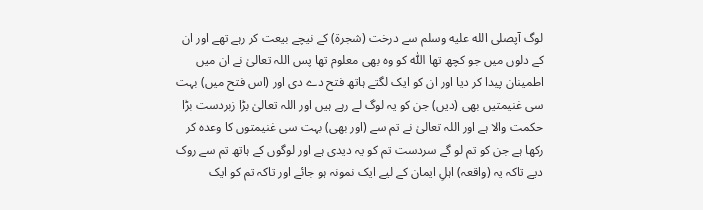لوگ آپصلى الله عليه وسلم سے درخت (شجرۃ) کے نیچے بیعت کر رہے تھے اور ان کے دلوں میں جو کچھ تھا اللّٰہ کو وہ بھی معلوم تھا پس اللہ تعالیٰ نے ان میں اطمینان پیدا کر دیا اور ان کو ایک لگتے ہاتھ فتح دے دی اور (اس فتح میں) بہت سی غنیمتیں بھی (دیں) جن کو یہ لوگ لے رہے ہیں اور اللہ تعالیٰ بڑا زبردست بڑا حکمت والا ہے اور اللہ تعالیٰ نے تم سے (اور بھی) بہت سی غنیمتوں کا وعدہ کر رکھا ہے جن کو تم لو گے سردست تم کو یہ دیدی ہے اور لوگوں کے ہاتھ تم سے روک دیے تاکہ یہ (واقعہ) اہلِ ایمان کے لیے ایک نمونہ ہو جائے اور تاکہ تم کو ایک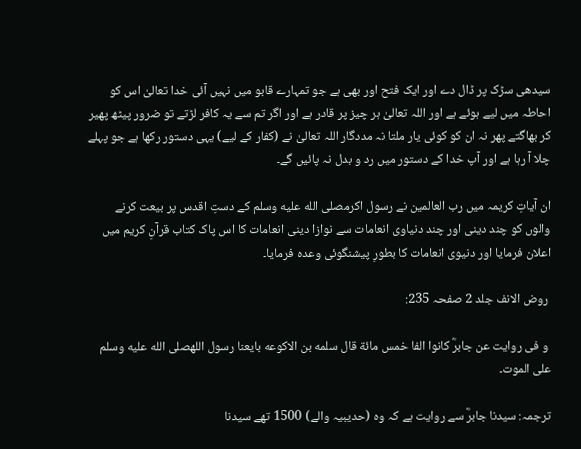سیدھی سڑک پر ڈال دے اور ایک فتح اور بھی ہے جو تمہارے قابو میں نہیں آئی خدا تعالیٰ اس کو احاطہ میں لیے ہوئے ہے اور اللہ تعالیٰ ہر چیز پر قادر ہے اور اگر تم سے یہ کافر لڑتے تو ضرور پیٹھ پھیر کر بھاگتے پھر نہ ان کو کوئی یار ملتا نہ مددگار اللہ تعالیٰ نے (کفار کے لیے) یہی دستور رکھا ہے جو پہلے چلا آ رہا ہے اور آپ خدا کے دستور میں رد و بدل نہ پائیں گے۔

ان آیاتِ کریمہ میں رب العالمین نے رسول اکرمصلى الله عليه وسلم کے دستِ اقدس پر بیعت کرنے والوں کو چند دینی اور چند دنیاوی انعامات سے نوازا دینی انعامات کا اس پاک کتاب قرآنِ کریم میں اعلان فرمایا اور دنیوی انعامات کا بطورِ پیشنگوئی وعدہ فرمایا۔

 روض الانف جلد 2 صفحہ 235:

 و فی روايت عن جابرؓ كانوا الفا خمس مائة قال سلمه بن الاكوعه بايعنا رسول اللهصلى الله عليه وسلم على الموت۔

ترجمہ: سیدنا جابرؓ سے روایت ہے کہ وہ (حدیبیہ والے) 1500 تھے سیدنا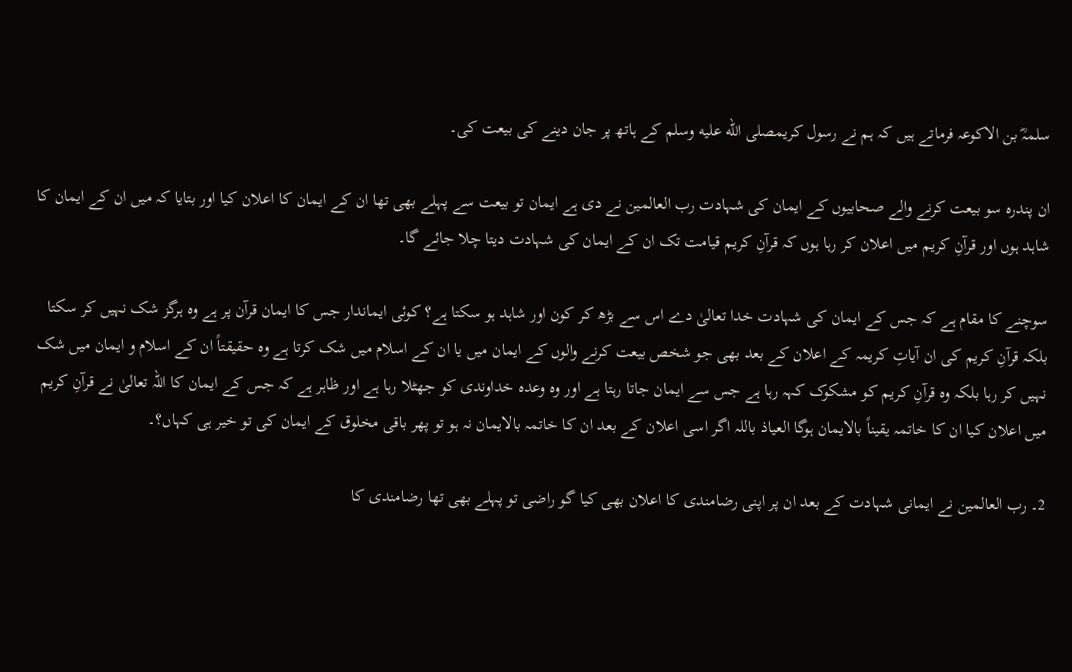سلمہؓ بن الاکوعہ فرماتے ہیں کہ ہم نے رسول کریمصلى الله عليه وسلم کے ہاتھ پر جان دینے کی بیعت کی۔

ان پندرہ سو بیعت کرنے والے صحابیوں کے ایمان کی شہادت رب العالمین نے دی ہے ایمان تو بیعت سے پہلے بھی تھا ان کے ایمان کا اعلان کیا اور بتایا کہ میں ان کے ایمان کا شاہد ہوں اور قرآنِ کریم میں اعلان کر رہا ہوں کہ قرآنِ کریم قیامت تک ان کے ایمان کی شہادت دیتا چلا جائے گا۔

سوچنے کا مقام ہے کہ جس کے ایمان کی شہادت خدا تعالیٰ دے اس سے بڑھ کر کون اور شاہد ہو سکتا ہے؟ کوئی ایماندار جس کا ایمان قرآن پر ہے وہ ہرگز شک نہیں کر سکتا بلکہ قرآنِ کریم کی ان آیاتِ کریمہ کے اعلان کے بعد بھی جو شخص بیعت کرنے والوں کے ایمان میں یا ان کے اسلام میں شک کرتا ہے وہ حقیقتاً ان کے اسلام و ایمان میں شک نہیں کر رہا بلکہ وہ قرآنِ کریم کو مشکوک کہہ رہا ہے جس سے ایمان جاتا رہتا ہے اور وہ وعدہ خداوندی کو جھٹلا رہا ہے اور ظاہر ہے کہ جس کے ایمان کا اللہ تعالیٰ نے قرآنِ کریم میں اعلان کیا ان کا خاتمہ یقیناً بالایمان ہوگا العیاذ باللہ اگر اسی اعلان کے بعد ان کا خاتمہ بالایمان نہ ہو تو پھر باقی مخلوق کے ایمان کی تو خیر ہی کہاں؟۔

2۔ رب العالمین نے ایمانی شہادت کے بعد ان پر اپنی رضامندی کا اعلان بھی کیا گو راضی تو پہلے بھی تھا رضامندی کا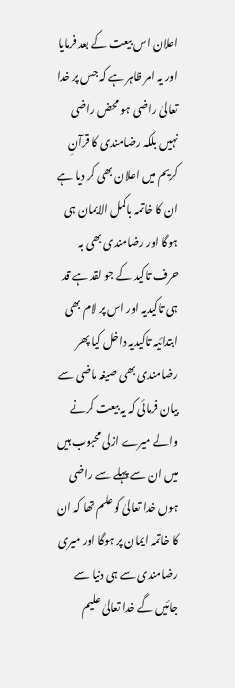اعلان اس بیعت کے بعد فرمایا اور یہ امر ظاہر ہے کہ جس پر خدا تعالیٰ راضی ہو محض راضی نہیں بلکہ رضامندی کا قرآنِ کریم میں اعلان بھی کر دیا ہے ان کا خاتمہ باکمل الایمان ہی ہوگا اور رضامندی بھی بہ حرف تاکید کے جو لقد ہے قد ہی تاکیدیہ اور اس پر لام بھی ابتدائیہ تاکیدیہ داخل کیا پھر رضامندی بھی صیغہ ماضی سے بیان فرمائی کہ یہ بیعت کرنے والے میرے ازلی محبوب ہیں میں ان سے پہلے سے راضی ہوں خدا تعالیٰ کو علم تھا کہ ان کا خاتمہ ایمان پر ہوگا اور میری رضامندی سے ہی دنیا سے جائیں گے خدا تعالیٰ علیم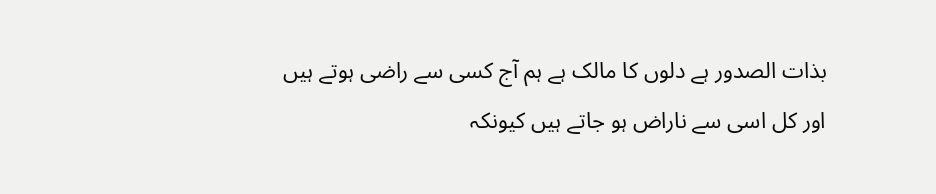بذات الصدور ہے دلوں کا مالک ہے ہم آج کسی سے راضی ہوتے ہیں اور کل اسی سے ناراض ہو جاتے ہیں کیونکہ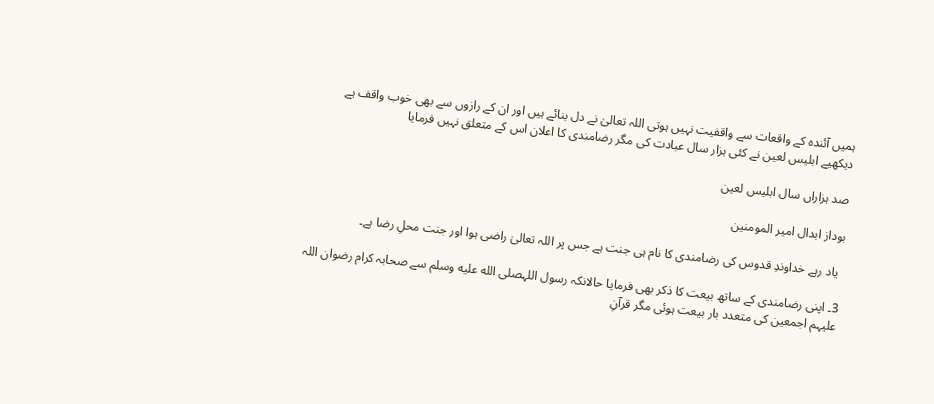ہمیں آئندہ کے واقعات سے واقفیت نہیں ہوتی اللہ تعالیٰ نے دل بنائے ہیں اور ان کے رازوں سے بھی خوب واقف ہے دیکھیے ابلیس لعین نے کئی ہزار سال عبادت کی مگر رضامندی کا اعلان اس کے متعلق نہیں فرمایا

صد ہزاراں سال ابلیس لعین

بوداز ابدال امیر المومنین

 یاد رہے خداوندِ قدوس کی رضامندی کا نام ہی جنت ہے جس پر اللہ تعالیٰ راضی ہوا اور جنت محلِ رضا ہے۔

3۔ اپنی رضامندی کے ساتھ بیعت کا ذکر بھی فرمایا حالانکہ رسول اللہصلى الله عليه وسلم سے صحابہ کرام رضوان اللہ علیہم اجمعین کی متعدد بار بیعت ہوئی مگر قرآنِ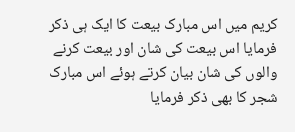کریم میں اس مبارک بیعت کا ایک ہی ذکر فرمایا اس بیعت کی شان اور بیعت کرنے والوں کی شان بیان کرتے ہوئے اس مبارک شجر کا بھی ذکر فرمایا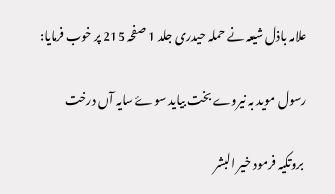علامہ باذل شیعہ نے حملہ حیدری جلد 1 صفحہ 215 پر خوب فرمایا:

رسول موید بہ نیروے بخت بیاید سوۓ سایہ آں درخت

 بروتکیہ فرمود خیر البشر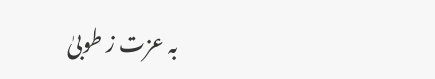بہ عزت ز طوبیٰ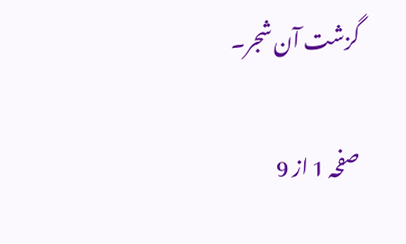گزشت آن شجر۔

صفحہ 1 از 9